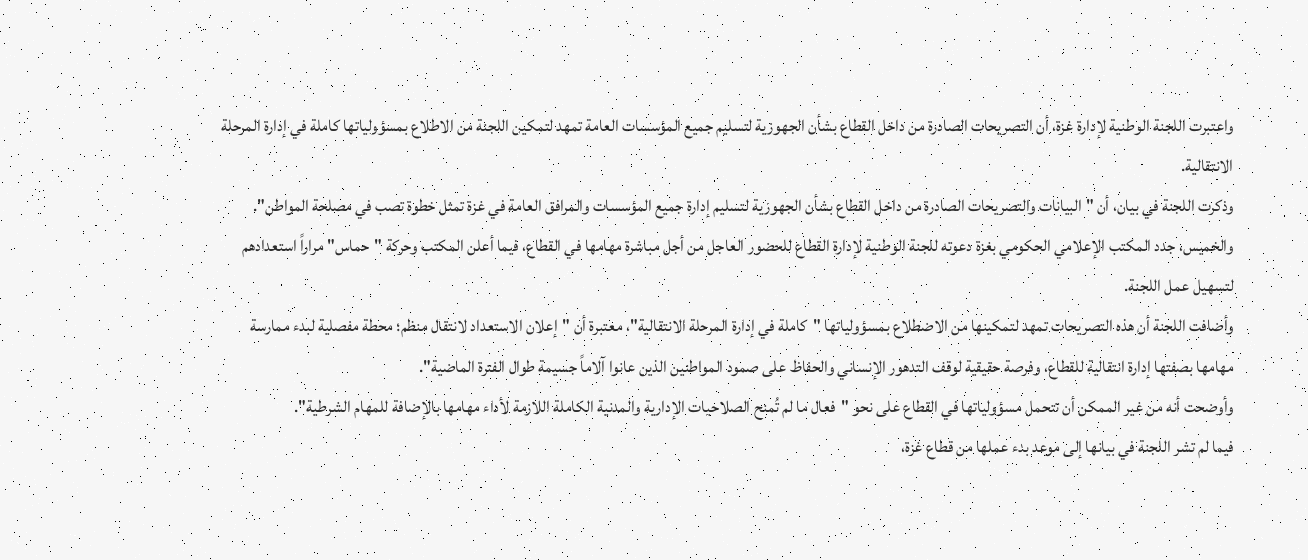واعتبرت اللجنة الوطنية لإدارة غزة، أن التصريحات الصادرة من داخل القطاع بشأن الجهوزية لتسليم جميع المؤسسات العامة تمهد لتمكين اللجنة من الاطلاع بمسؤولياتها كاملة في إدارة المرحلة الانتقالية.
وذكرت اللجنة في بيان، أن "البيانات والتصريحات الصادرة من داخل القطاع بشأن الجهوزية لتسليم إدارة جميع المؤسسات والمرافق العامة في غزة تمثل خطوة تصب في مصلحة المواطن".
والخميس، جدد المكتب الإعلامي الحكومي بغزة دعوته للجنة الوطنية لإدارة القطاع للحضور العاجل من أجل مباشرة مهامها في القطاع، فيما أعلن المكتب وحركة "حماس" مراراً استعدادهم لتسهيل عمل اللجنة.
وأضافت اللجنة أن هذه التصريحات تمهد لتمكينها من الاضطلاع بمسؤولياتها "كاملة في إدارة المرحلة الانتقالية"، معتبرة أن "إعلان الاستعداد لانتقال منظم؛ محطة مفصلية لبدء ممارسة مهامها بصفتها إدارة انتقالية للقطاع، وفرصة حقيقية لوقف التدهور الإنساني والحفاظ على صمود المواطنين الذين عانوا آلاماً جسيمة طوال الفترة الماضية".
وأوضحت أنه من غير الممكن أن تتحمل مسؤولياتها في القطاع على نحو "فعال ما لم تُمنح الصلاحيات الإدارية والمدنية الكاملة اللازمة لأداء مهامها بالإضافة للمهام الشرطية".
فيما لم تشر اللجنة في بيانها إلى موعد بدء عملها من قطاع غزة،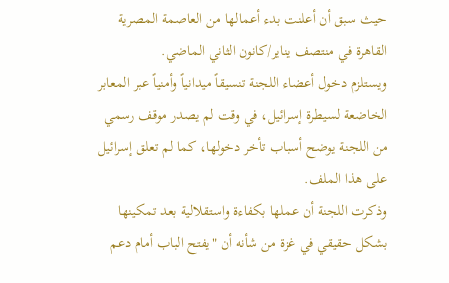حيث سبق أن أعلنت بدء أعمالها من العاصمة المصرية القاهرة في منتصف يناير/كانون الثاني الماضي.
ويستلزم دخول أعضاء اللجنة تنسيقاً ميدانياً وأمنياً عبر المعابر الخاضعة لسيطرة إسرائيل، في وقت لم يصدر موقف رسمي من اللجنة يوضح أسباب تأخر دخولها، كما لم تعلق إسرائيل على هذا الملف.
وذكرت اللجنة أن عملها بكفاءة واستقلالية بعد تمكينها بشكل حقيقي في غزة من شأنه أن "يفتح الباب أمام دعم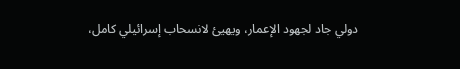دولي جاد لجهود الإعمار، ويهيئ لانسحاب إسرائيلي كامل،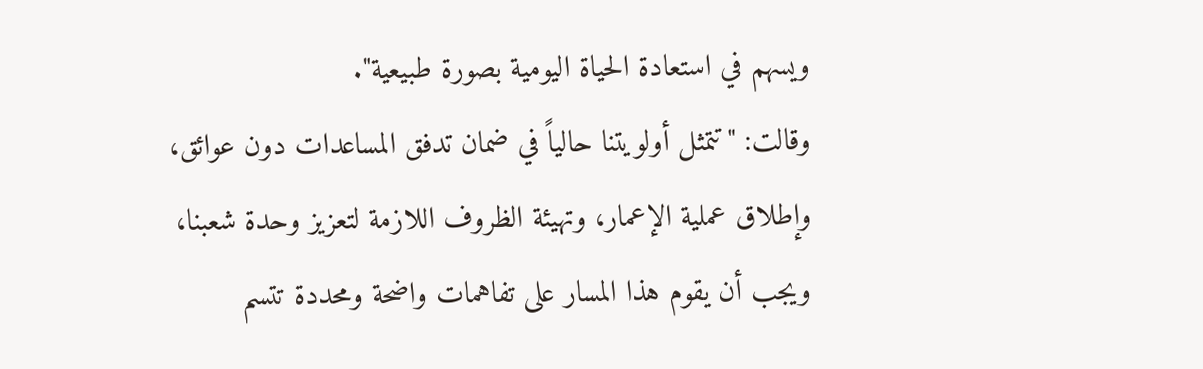ويسهم في استعادة الحياة اليومية بصورة طبيعية".
وقالت: "تتمثل أولويتنا حالياً في ضمان تدفق المساعدات دون عوائق، وإطلاق عملية الإعمار، وتهيئة الظروف اللازمة لتعزيز وحدة شعبنا، ويجب أن يقوم هذا المسار على تفاهمات واضحة ومحددة تتسم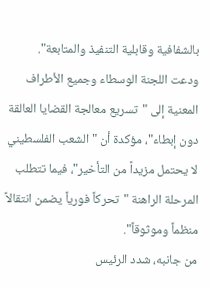بالشفافية وقابلية التنفيذ والمتابعة".
ودعت اللجنة الوسطاء وجميع الأطراف المعنية إلى "تسريع معالجة القضايا العالقة دون إبطاء"، مؤكدة أن "الشعب الفلسطيني لا يحتمل مزيداً من التأخير"، فيما تتطلب المرحلة الراهنة "تحركاً فورياً يضمن انتقالاً منظماً وموثوقاً".
من جانبه، شدد الرئيس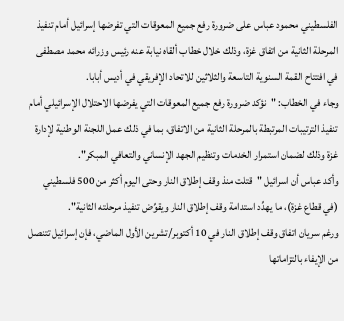الفلسطيني محمود عباس على ضرورة رفع جميع المعوقات التي تفرضها إسرائيل أمام تنفيذ المرحلة الثانية من اتفاق غزة، وذلك خلال خطاب ألقاه نيابة عنه رئيس وزرائه محمد مصطفى في افتتاح القمة السنوية التاسعة والثلاثين للاتحاد الإفريقي في أديس أبابا.
وجاء في الخطاب: "نؤكد ضرورة رفع جميع المعوقات التي يفرضها الاحتلال الإسرائيلي أمام تنفيذ الترتيبات المرتبطة بالمرحلة الثانية من الاتفاق، بما في ذلك عمل اللجنة الوطنية لإدارة غزة وذلك لضمان استمرار الخدمات وتنظيم الجهد الإنساني والتعافي المبكر".
وأكد عباس أن اسرائيل "قتلت منذ وقف إطلاق النار وحتى اليوم أكثر من 500 فلسطيني (في قطاع غزة)، ما يهدِّد استدامة وقف إطلاق النار ويقوِّض تنفيذ مرحلته الثانية".
ورغم سريان اتفاق وقف إطلاق النار في 10 أكتوبر/تشرين الأول الماضي، فإن إسرائيل تتنصل من الإيفاء بالتزاماتها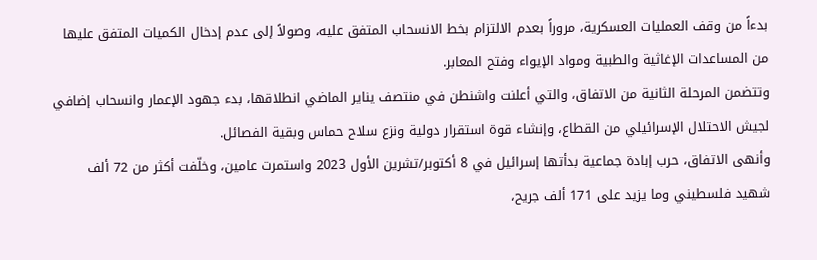بدءاً من وقف العمليات العسكرية، مروراً بعدم الالتزام بخط الانسحاب المتفق عليه، وصولاً إلى عدم إدخال الكميات المتفق عليها من المساعدات الإغاثية والطبية ومواد الإيواء وفتح المعابر.
وتتضمن المرحلة الثانية من الاتفاق، والتي أعلنت واشنطن في منتصف يناير الماضي انطلاقها، بدء جهود الإعمار وانسحاب إضافي لجيش الاحتلال الإسرائيلي من القطاع، وإنشاء قوة استقرار دولية ونزع سلاح حماس وبقية الفصائل.
وأنهى الاتفاق، حرب إبادة جماعية بدأتها إسرائيل في 8 أكتوبر/تشرين الأول 2023 واستمرت عامين، وخلّفت أكثر من 72 ألف شهيد فلسطيني وما يزيد على 171 ألف جريح،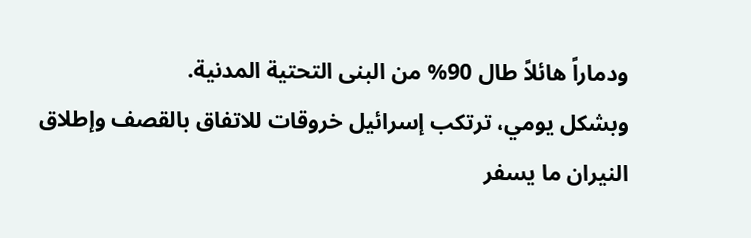ودماراً هائلاً طال 90% من البنى التحتية المدنية.
وبشكل يومي، ترتكب إسرائيل خروقات للاتفاق بالقصف وإطلاق النيران ما يسفر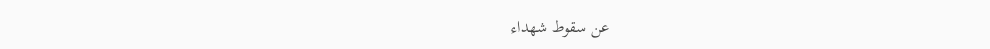عن سقوط شهداء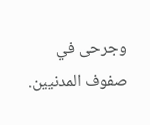وجرحى في صفوف المدنيين.